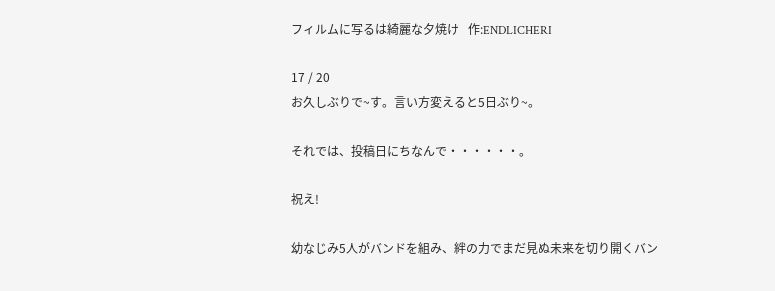フィルムに写るは綺麗な夕焼け   作:ENDLICHERI

17 / 20
お久しぶりで~す。言い方変えると5日ぶり~。

それでは、投稿日にちなんで・・・・・・。

祝え!

幼なじみ5人がバンドを組み、絆の力でまだ見ぬ未来を切り開くバン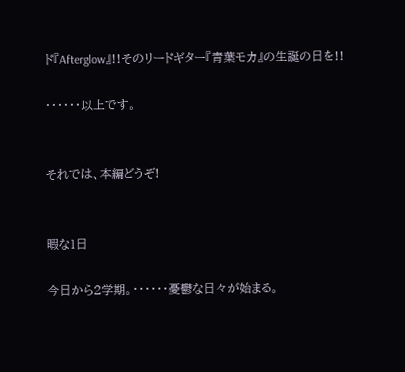ド『Afterglow』!!そのリードギター『青葉モカ』の生誕の日を!!

・・・・・・以上です。


それでは、本編どうぞ!


暇な1日

今日から2学期。・・・・・・憂鬱な日々が始まる。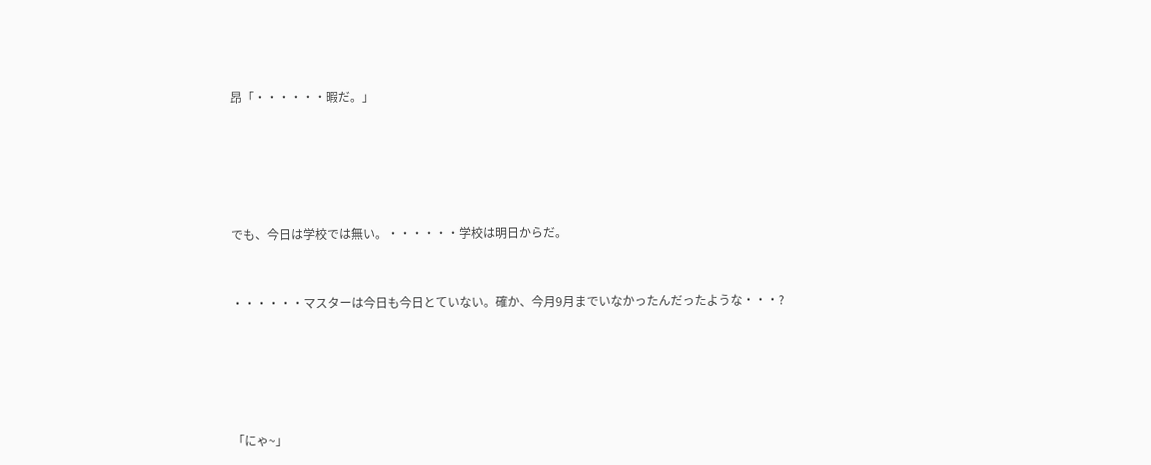昂「・・・・・・暇だ。」







でも、今日は学校では無い。・・・・・・学校は明日からだ。



・・・・・・マスターは今日も今日とていない。確か、今月9月までいなかったんだったような・・・?







「にゃ~」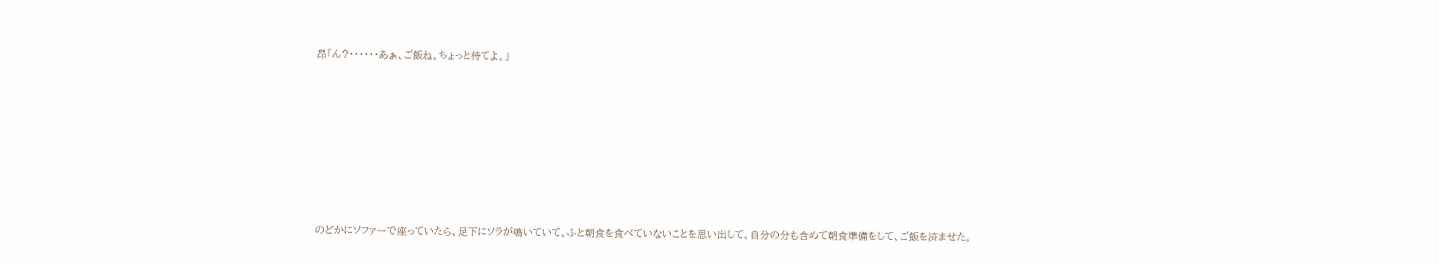昂「ん?・・・・・・あぁ、ご飯ね。ちょっと待てよ。」







のどかにソファーで座っていたら、足下にソラが鳴いていて、ふと朝食を食べていないことを思い出して、自分の分も含めて朝食準備をして、ご飯を済ませた。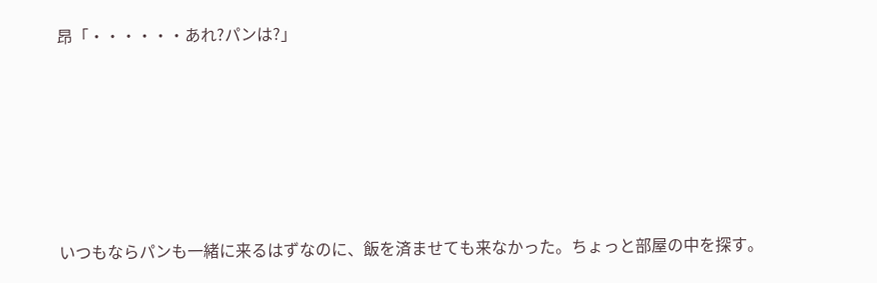昂「・・・・・・あれ?パンは?」







いつもならパンも一緒に来るはずなのに、飯を済ませても来なかった。ちょっと部屋の中を探す。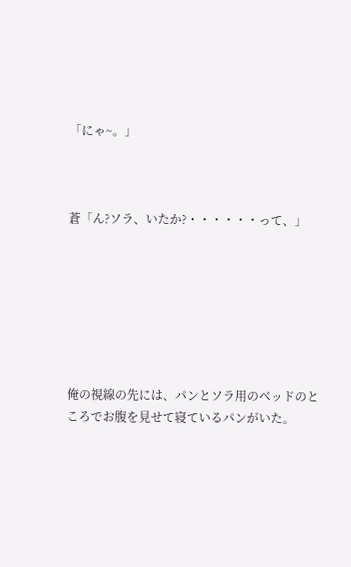「にゃ~。」



蒼「ん?ソラ、いたか?・・・・・・って、」







俺の視線の先には、パンとソラ用のベッドのところでお腹を見せて寝ているパンがいた。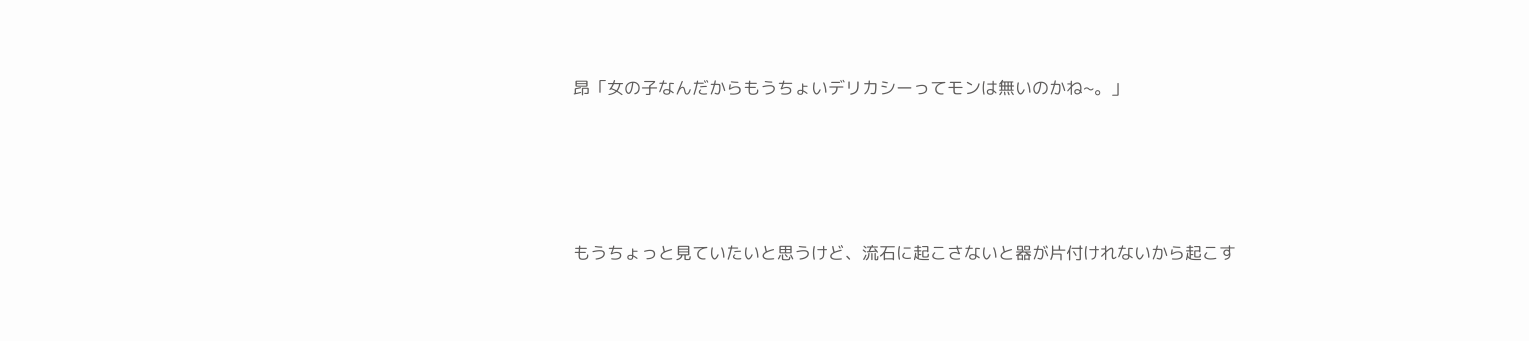昂「女の子なんだからもうちょいデリカシーってモンは無いのかね~。」







もうちょっと見ていたいと思うけど、流石に起こさないと器が片付けれないから起こす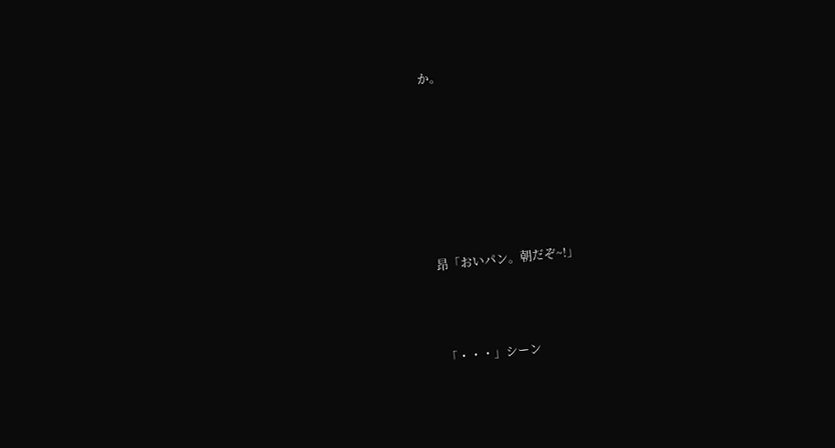か。







昂「おいパン。朝だぞ~!」



「・・・」シーン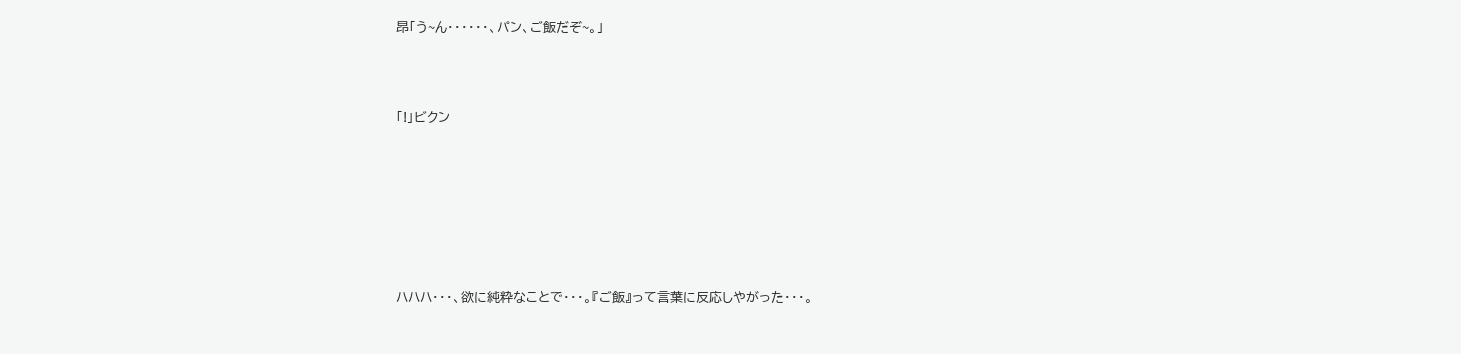昂「う~ん・・・・・・、パン、ご飯だぞ~。」



「!」ビクン







ハハハ・・・、欲に純粋なことで・・・。『ご飯』って言葉に反応しやがった・・・。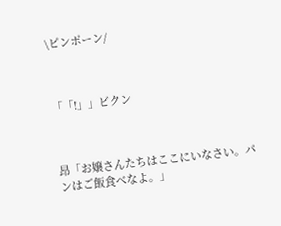\ピンポーン/



「「!」」ビクン



昂「お嬢さんたちはここにいなさい。パンはご飯食べなよ。」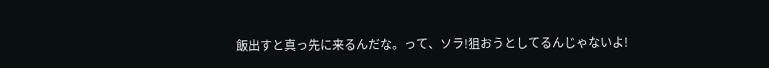飯出すと真っ先に来るんだな。って、ソラ!狙おうとしてるんじゃないよ!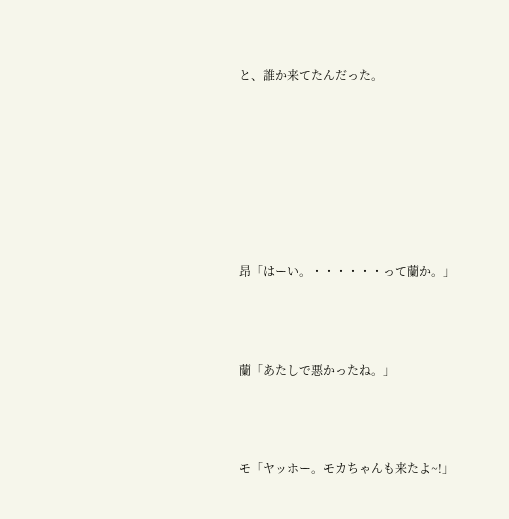と、誰か来てたんだった。







昂「はーい。・・・・・・って蘭か。」



蘭「あたしで悪かったね。」



モ「ヤッホー。モカちゃんも来たよ~!」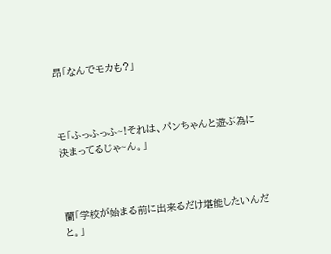昂「なんでモカも?」



モ「ふっふっふ~!それは、パンちゃんと遊ぶ為に決まってるじゃ~ん。」



蘭「学校が始まる前に出来るだけ堪能したいんだと。」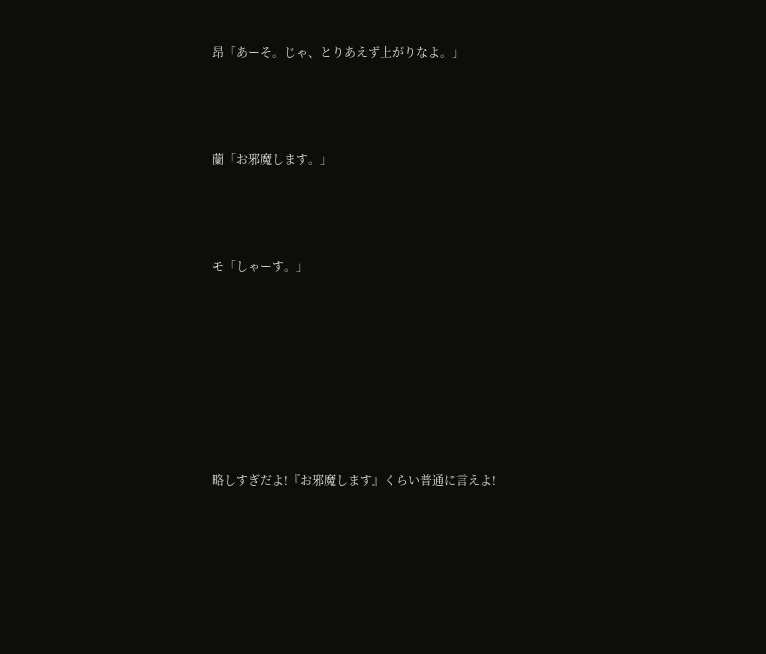昂「あーそ。じゃ、とりあえず上がりなよ。」



蘭「お邪魔します。」



モ「しゃーす。」







略しすぎだよ!『お邪魔します』くらい普通に言えよ!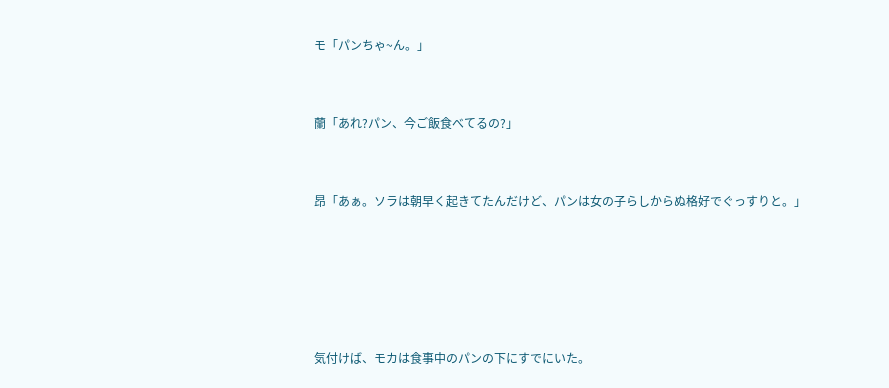モ「パンちゃ~ん。」



蘭「あれ?パン、今ご飯食べてるの?」



昂「あぁ。ソラは朝早く起きてたんだけど、パンは女の子らしからぬ格好でぐっすりと。」







気付けば、モカは食事中のパンの下にすでにいた。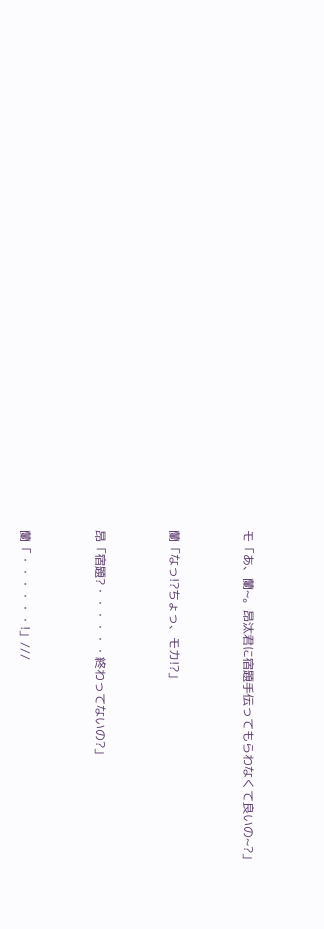モ「あ、蘭~。昂汰君に宿題手伝ってもらわなくて良いの~?」



蘭「なっ!?ちょっ、モカ!?」



昂「宿題?・・・・・・終わってないの?」



蘭「・・・・・・!」///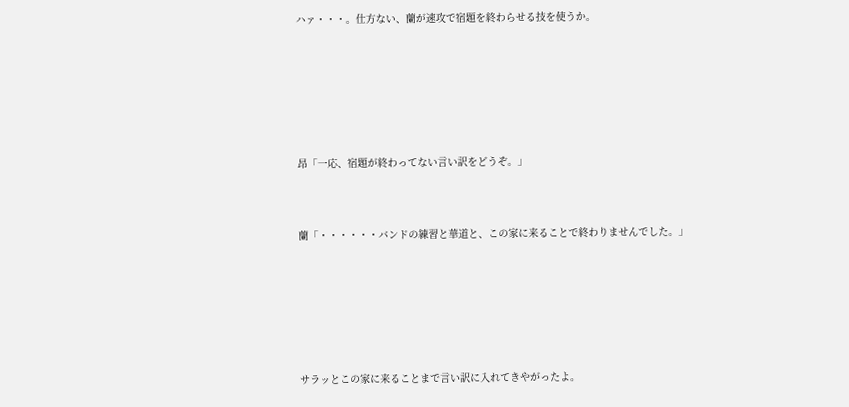ハァ・・・。仕方ない、蘭が速攻で宿題を終わらせる技を使うか。







昂「一応、宿題が終わってない言い訳をどうぞ。」



蘭「・・・・・・バンドの練習と華道と、この家に来ることで終わりませんでした。」







サラッとこの家に来ることまで言い訳に入れてきやがったよ。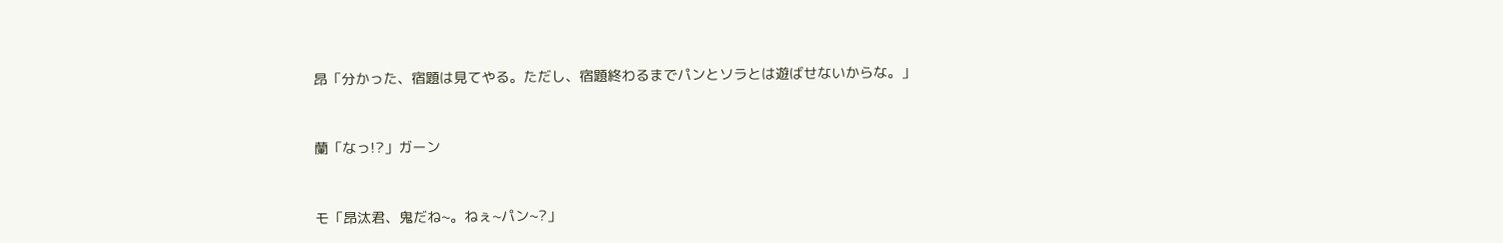昂「分かった、宿題は見てやる。ただし、宿題終わるまでパンとソラとは遊ばせないからな。」



蘭「なっ!?」ガーン



モ「昂汰君、鬼だね~。ねぇ~パン~?」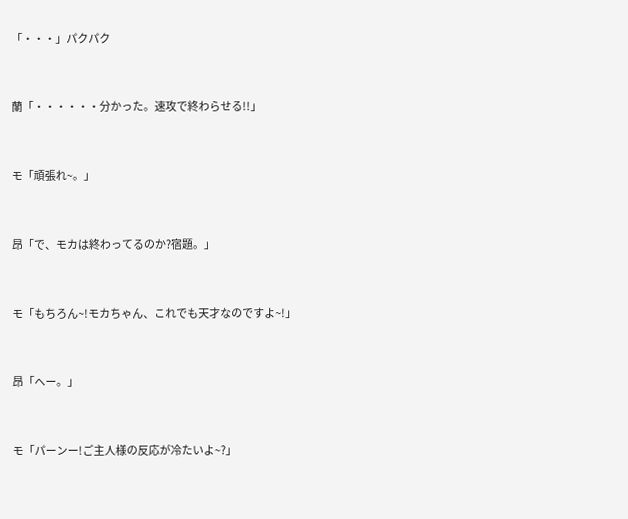「・・・」パクパク



蘭「・・・・・・分かった。速攻で終わらせる!!」



モ「頑張れ~。」



昂「で、モカは終わってるのか?宿題。」



モ「もちろん~!モカちゃん、これでも天才なのですよ~!」



昂「へー。」



モ「パーンー!ご主人様の反応が冷たいよ~?」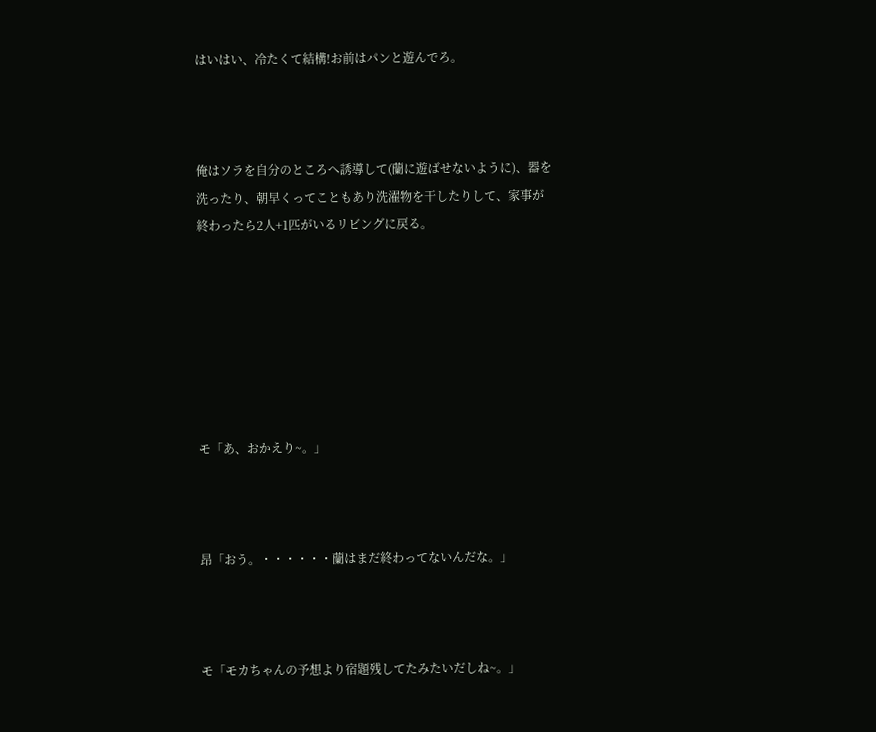はいはい、冷たくて結構!お前はパンと遊んでろ。



俺はソラを自分のところへ誘導して(蘭に遊ばせないように)、器を洗ったり、朝早くってこともあり洗濯物を干したりして、家事が終わったら2人+1匹がいるリビングに戻る。







モ「あ、おかえり~。」



昂「おう。・・・・・・蘭はまだ終わってないんだな。」



モ「モカちゃんの予想より宿題残してたみたいだしね~。」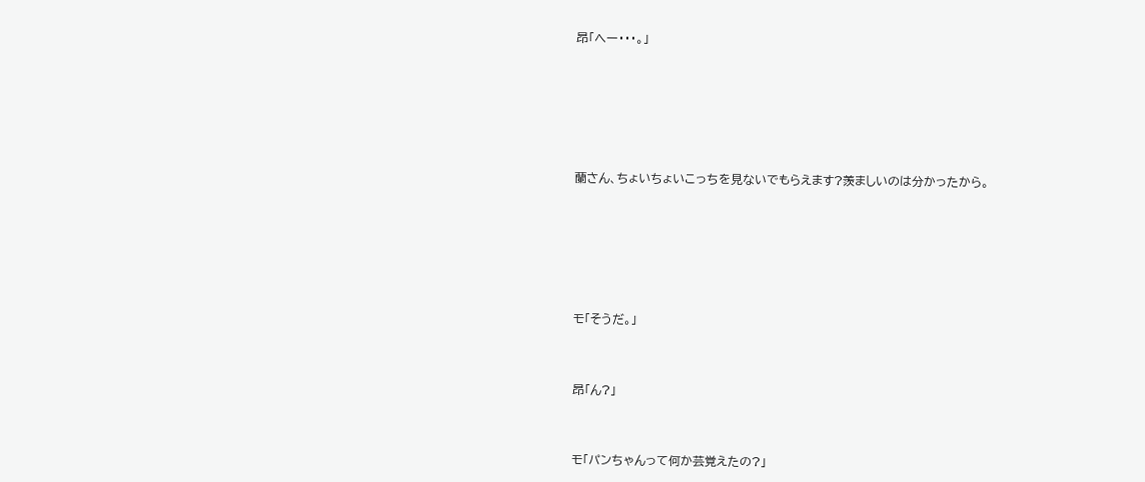昂「へー・・・。」







蘭さん、ちょいちょいこっちを見ないでもらえます?羨ましいのは分かったから。







モ「そうだ。」



昂「ん?」



モ「パンちゃんって何か芸覚えたの?」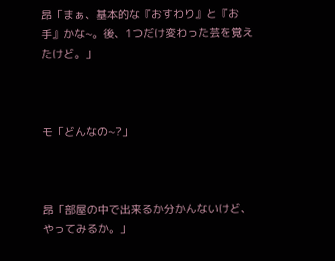昂「まぁ、基本的な『おすわり』と『お手』かな~。後、1つだけ変わった芸を覚えたけど。」



モ「どんなの~?」



昂「部屋の中で出来るか分かんないけど、やってみるか。」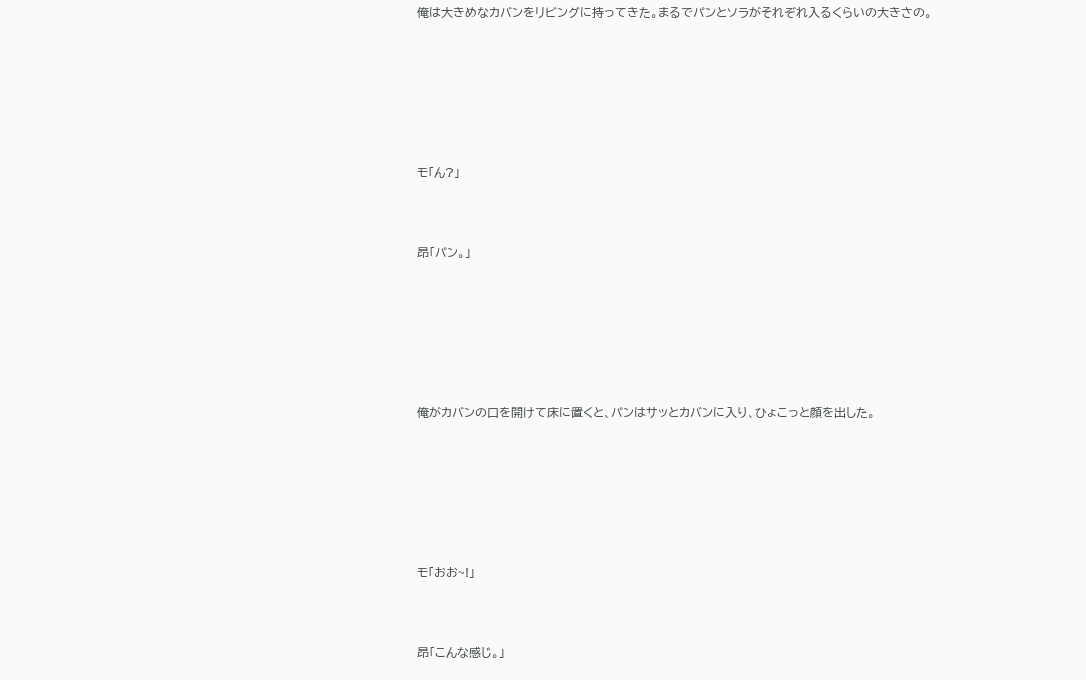俺は大きめなカバンをリビングに持ってきた。まるでパンとソラがそれぞれ入るくらいの大きさの。







モ「ん?」



昂「パン。」







俺がカバンの口を開けて床に置くと、パンはサッとカバンに入り、ひょこっと顔を出した。







モ「おお~!」



昂「こんな感じ。」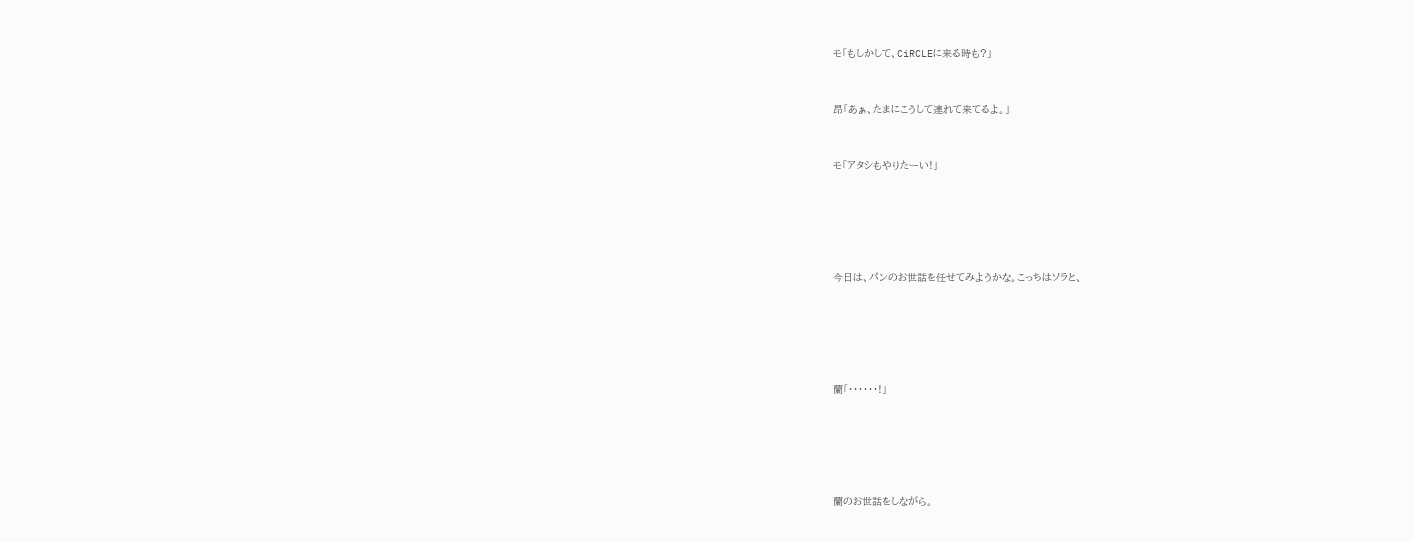モ「もしかして、CiRCLEに来る時も?」



昂「あぁ、たまにこうして連れて来てるよ。」



モ「アタシもやりたーい!」







今日は、パンのお世話を任せてみようかな。こっちはソラと、







蘭「・・・・・・!」







蘭のお世話をしながら。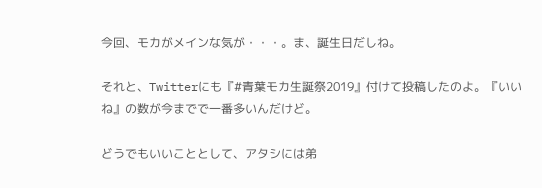今回、モカがメインな気が・・・。ま、誕生日だしね。

それと、Twitterにも『#青葉モカ生誕祭2019』付けて投稿したのよ。『いいね』の数が今までで一番多いんだけど。

どうでもいいこととして、アタシには弟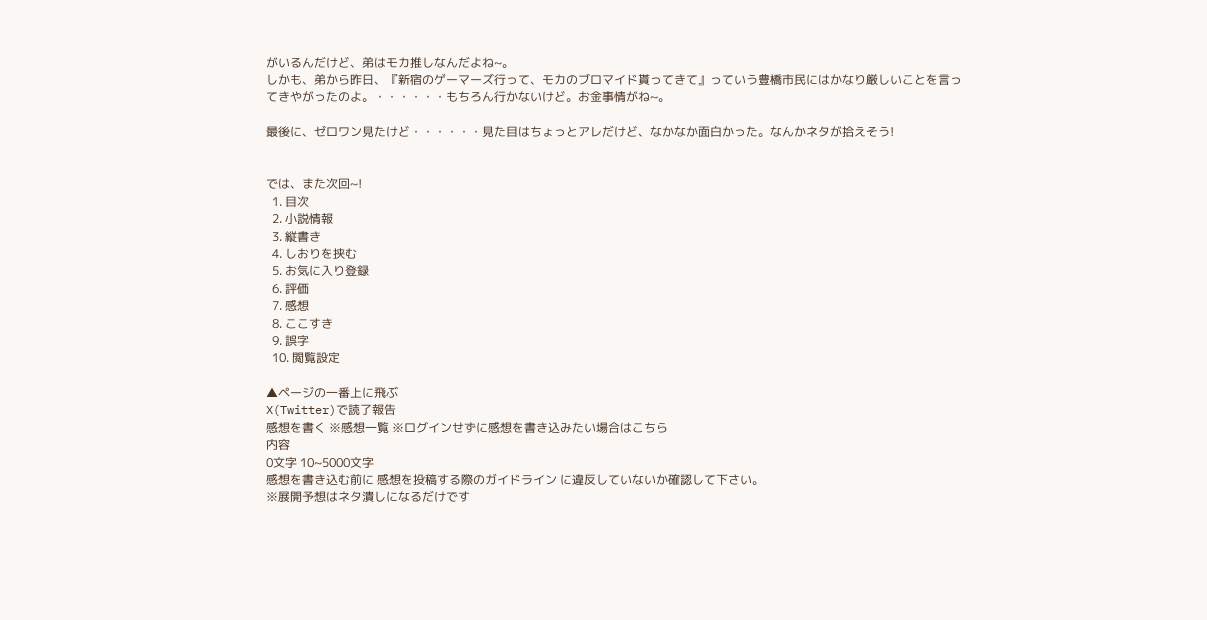がいるんだけど、弟はモカ推しなんだよね~。
しかも、弟から昨日、『新宿のゲーマーズ行って、モカのブロマイド貰ってきて』っていう豊橋市民にはかなり厳しいことを言ってきやがったのよ。・・・・・・もちろん行かないけど。お金事情がね~。

最後に、ゼロワン見たけど・・・・・・見た目はちょっとアレだけど、なかなか面白かった。なんかネタが拾えそう!


では、また次回~!
  1. 目次
  2. 小説情報
  3. 縦書き
  4. しおりを挟む
  5. お気に入り登録
  6. 評価
  7. 感想
  8. ここすき
  9. 誤字
  10. 閲覧設定

▲ページの一番上に飛ぶ
X(Twitter)で読了報告
感想を書く ※感想一覧 ※ログインせずに感想を書き込みたい場合はこちら
内容
0文字 10~5000文字
感想を書き込む前に 感想を投稿する際のガイドライン に違反していないか確認して下さい。
※展開予想はネタ潰しになるだけです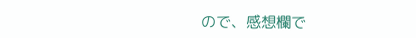ので、感想欄で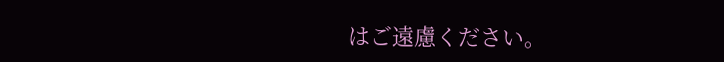はご遠慮ください。